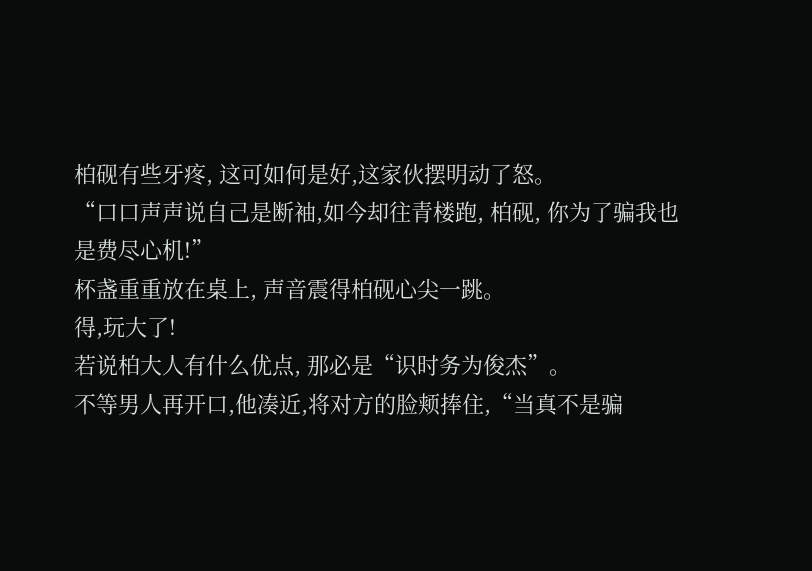柏砚有些牙疼, 这可如何是好,这家伙摆明动了怒。
“口口声声说自己是断袖,如今却往青楼跑, 柏砚, 你为了骗我也是费尽心机!”
杯盏重重放在桌上, 声音震得柏砚心尖一跳。
得,玩大了!
若说柏大人有什么优点, 那必是“识时务为俊杰”。
不等男人再开口,他凑近,将对方的脸颊捧住,“当真不是骗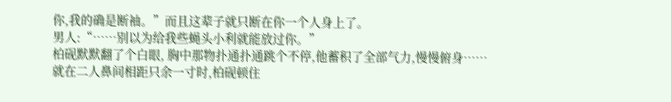你,我的确是断袖。”而且这辈子就只断在你一个人身上了。
男人:“……别以为给我些蝇头小利就能放过你。”
柏砚默默翻了个白眼, 胸中那物扑通扑通跳个不停,他蓄积了全部气力,慢慢俯身……
就在二人鼻间相距只余一寸时,柏砚顿住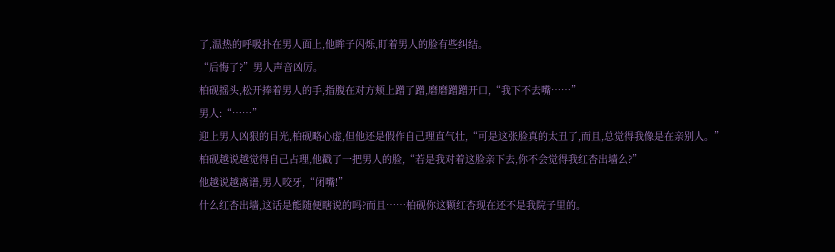了,温热的呼吸扑在男人面上,他眸子闪烁,盯着男人的脸有些纠结。
“后悔了?”男人声音凶厉。
柏砚摇头,松开捧着男人的手,指腹在对方颊上蹭了蹭,磨磨蹭蹭开口,“我下不去嘴……”
男人:“……”
迎上男人凶狠的目光,柏砚略心虚,但他还是假作自己理直气壮,“可是这张脸真的太丑了,而且,总觉得我像是在亲别人。”
柏砚越说越觉得自己占理,他戳了一把男人的脸,“若是我对着这脸亲下去,你不会觉得我红杏出墙么?”
他越说越离谱,男人咬牙,“闭嘴!”
什么红杏出墙,这话是能随便瞎说的吗?而且……柏砚你这颗红杏现在还不是我院子里的。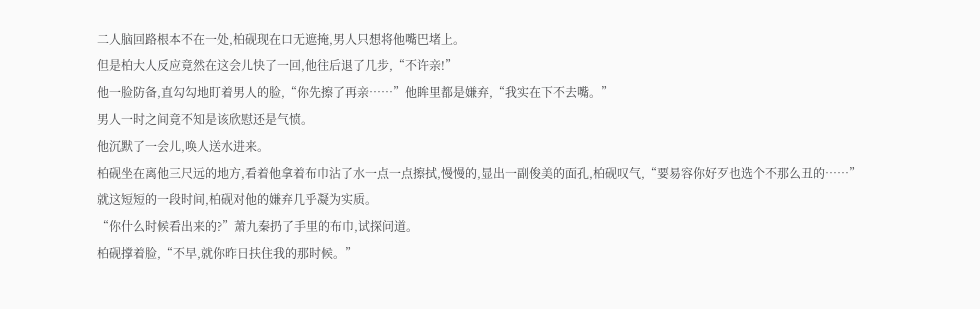二人脑回路根本不在一处,柏砚现在口无遮掩,男人只想将他嘴巴堵上。
但是柏大人反应竟然在这会儿快了一回,他往后退了几步,“不许亲!”
他一脸防备,直勾勾地盯着男人的脸,“你先擦了再亲……”他眸里都是嫌弃,“我实在下不去嘴。”
男人一时之间竟不知是该欣慰还是气愤。
他沉默了一会儿,唤人送水进来。
柏砚坐在离他三尺远的地方,看着他拿着布巾沾了水一点一点擦拭,慢慢的,显出一副俊美的面孔,柏砚叹气,“要易容你好歹也选个不那么丑的……”
就这短短的一段时间,柏砚对他的嫌弃几乎凝为实质。
“你什么时候看出来的?”萧九秦扔了手里的布巾,试探问道。
柏砚撑着脸,“不早,就你昨日扶住我的那时候。”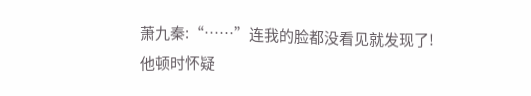萧九秦:“……”连我的脸都没看见就发现了!他顿时怀疑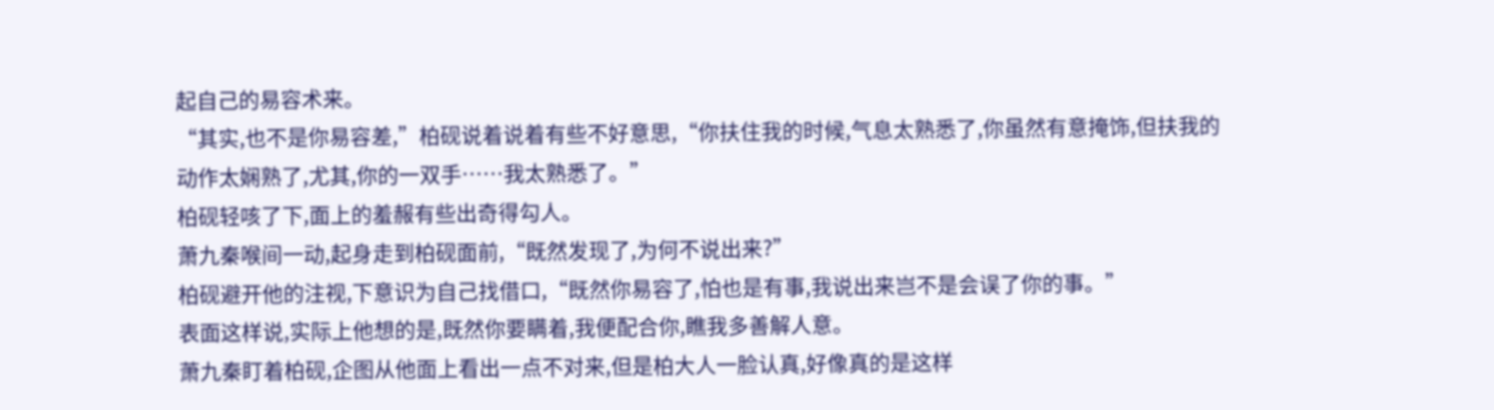起自己的易容术来。
“其实,也不是你易容差,”柏砚说着说着有些不好意思,“你扶住我的时候,气息太熟悉了,你虽然有意掩饰,但扶我的动作太娴熟了,尤其,你的一双手……我太熟悉了。”
柏砚轻咳了下,面上的羞赧有些出奇得勾人。
萧九秦喉间一动,起身走到柏砚面前,“既然发现了,为何不说出来?”
柏砚避开他的注视,下意识为自己找借口,“既然你易容了,怕也是有事,我说出来岂不是会误了你的事。”
表面这样说,实际上他想的是,既然你要瞒着,我便配合你,瞧我多善解人意。
萧九秦盯着柏砚,企图从他面上看出一点不对来,但是柏大人一脸认真,好像真的是这样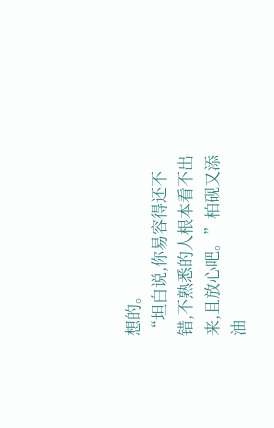想的。
“坦白说,你易容得还不错,不熟悉的人根本看不出来,且放心吧。”柏砚又添油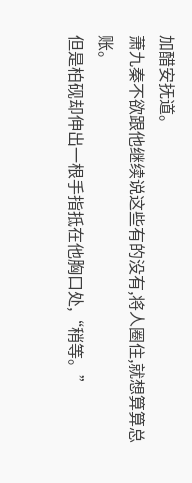加醋安抚道。
萧九秦不欲跟他继续说这些有的没有,将人圈住,就想算算总账。
但是柏砚却伸出一根手指抵在他胸口处,“稍等。”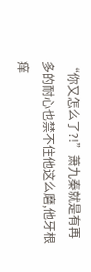“你又怎么了?!”萧九秦就是有再多的耐心也禁不住他这么磨,他牙根痒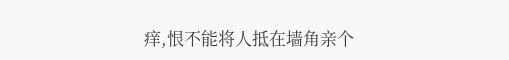痒,恨不能将人抵在墙角亲个